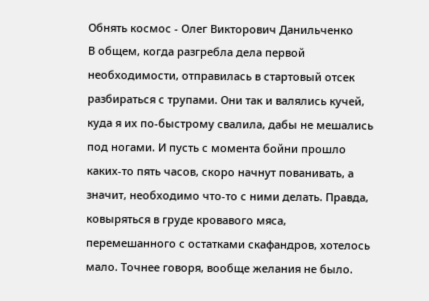Обнять космос - Олег Викторович Данильченко
В общем, когда разгребла дела первой необходимости, отправилась в стартовый отсек разбираться с трупами. Они так и валялись кучей, куда я их по-быстрому свалила, дабы не мешались под ногами. И пусть с момента бойни прошло каких-то пять часов, скоро начнут пованивать, а значит, необходимо что-то с ними делать. Правда, ковыряться в груде кровавого мяса, перемешанного с остатками скафандров, хотелось мало. Точнее говоря, вообще желания не было.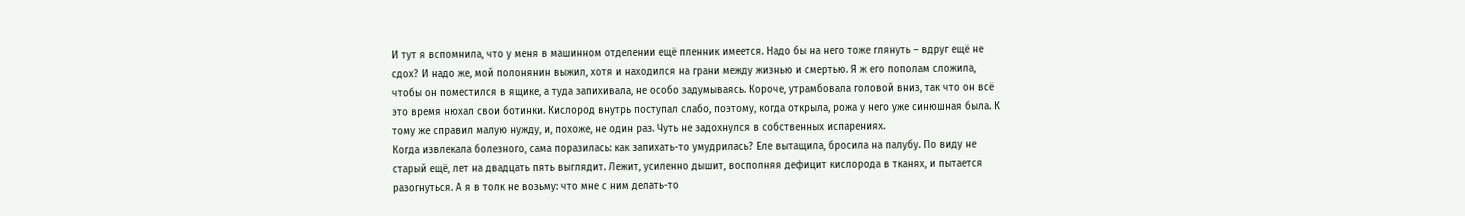И тут я вспомнила, что у меня в машинном отделении ещё пленник имеется. Надо бы на него тоже глянуть – вдруг ещё не сдох? И надо же, мой полонянин выжил, хотя и находился на грани между жизнью и смертью. Я ж его пополам сложила, чтобы он поместился в ящике, а туда запихивала, не особо задумываясь. Короче, утрамбовала головой вниз, так что он всё это время нюхал свои ботинки. Кислород внутрь поступал слабо, поэтому, когда открыла, рожа у него уже синюшная была. К тому же справил малую нужду, и, похоже, не один раз. Чуть не задохнулся в собственных испарениях.
Когда извлекала болезного, сама поразилась: как запихать-то умудрилась? Еле вытащила, бросила на палубу. По виду не старый ещё, лет на двадцать пять выглядит. Лежит, усиленно дышит, восполняя дефицит кислорода в тканях, и пытается разогнуться. А я в толк не возьму: что мне с ним делать-то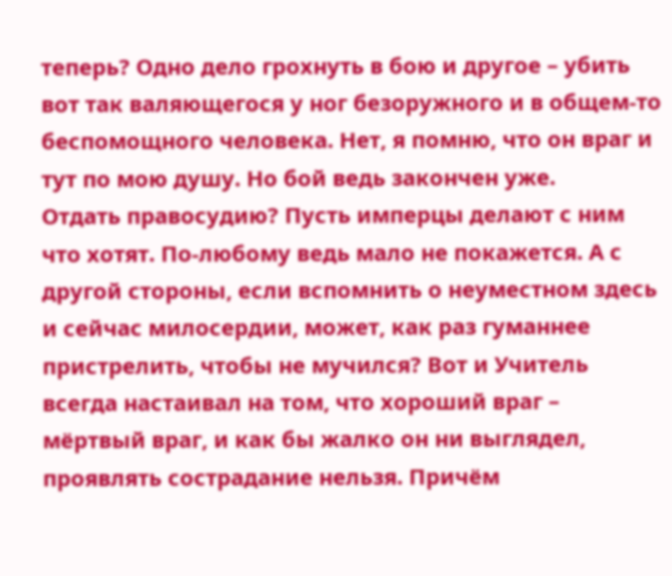теперь? Одно дело грохнуть в бою и другое – убить вот так валяющегося у ног безоружного и в общем-то беспомощного человека. Нет, я помню, что он враг и тут по мою душу. Но бой ведь закончен уже.
Отдать правосудию? Пусть имперцы делают с ним что хотят. По-любому ведь мало не покажется. А с другой стороны, если вспомнить о неуместном здесь и сейчас милосердии, может, как раз гуманнее пристрелить, чтобы не мучился? Вот и Учитель всегда настаивал на том, что хороший враг – мёртвый враг, и как бы жалко он ни выглядел, проявлять сострадание нельзя. Причём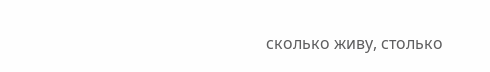сколько живу, столько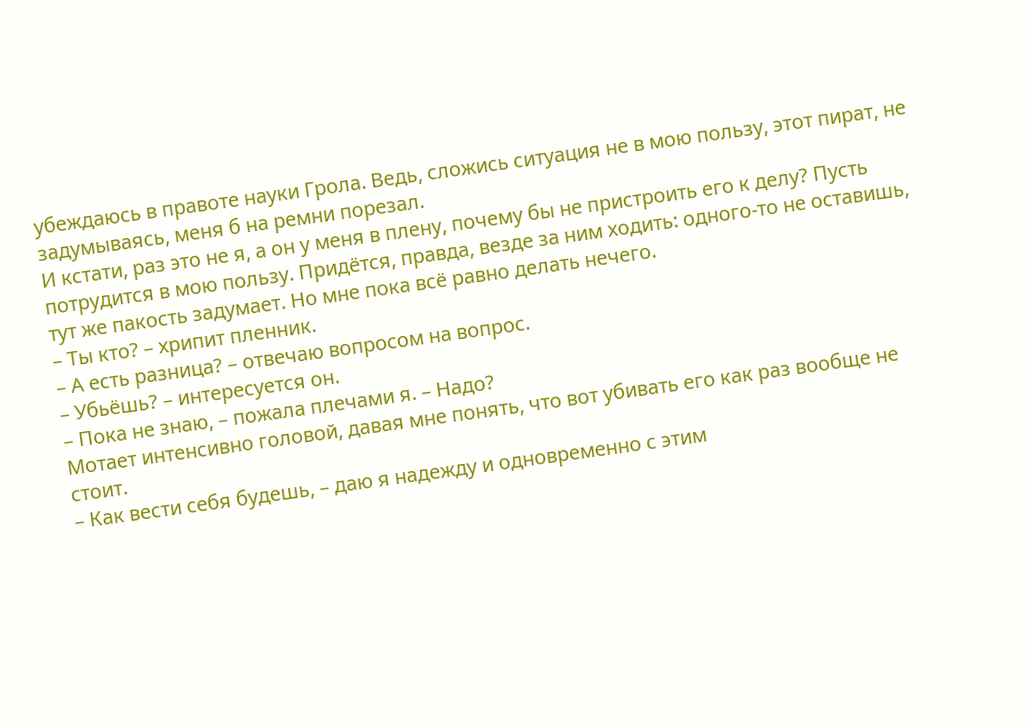убеждаюсь в правоте науки Грола. Ведь, сложись ситуация не в мою пользу, этот пират, не задумываясь, меня б на ремни порезал.
И кстати, раз это не я, а он у меня в плену, почему бы не пристроить его к делу? Пусть потрудится в мою пользу. Придётся, правда, везде за ним ходить: одного-то не оставишь, тут же пакость задумает. Но мне пока всё равно делать нечего.
– Ты кто? – хрипит пленник.
– А есть разница? – отвечаю вопросом на вопрос.
– Убьёшь? – интересуется он.
– Пока не знаю, – пожала плечами я. – Надо?
Мотает интенсивно головой, давая мне понять, что вот убивать его как раз вообще не стоит.
– Как вести себя будешь, – даю я надежду и одновременно с этим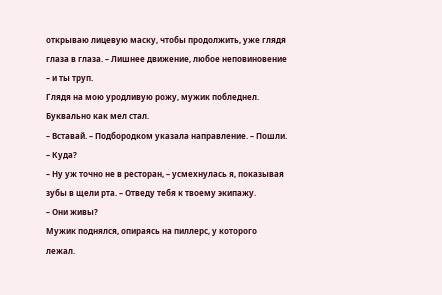открываю лицевую маску, чтобы продолжить, уже глядя глаза в глаза. – Лишнее движение, любое неповиновение – и ты труп.
Глядя на мою уродливую рожу, мужик побледнел. Буквально как мел стал.
– Вставай. – Подбородком указала направление. – Пошли.
– Куда?
– Ну уж точно не в ресторан, – усмехнулась я, показывая зубы в щели рта. – Отведу тебя к твоему экипажу.
– Они живы?
Мужик поднялся, опираясь на пиллерс, у которого лежал.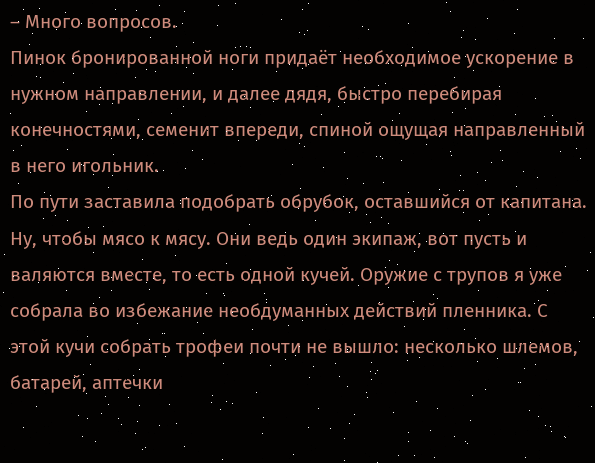– Много вопросов.
Пинок бронированной ноги придаёт необходимое ускорение в нужном направлении, и далее дядя, быстро перебирая конечностями, семенит впереди, спиной ощущая направленный в него игольник.
По пути заставила подобрать обрубок, оставшийся от капитана. Ну, чтобы мясо к мясу. Они ведь один экипаж, вот пусть и валяются вместе, то есть одной кучей. Оружие с трупов я уже собрала во избежание необдуманных действий пленника. С этой кучи собрать трофеи почти не вышло: несколько шлемов, батарей, аптечки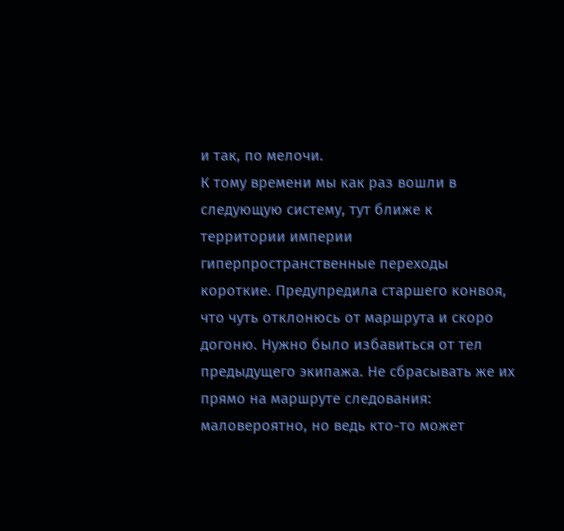и так, по мелочи.
К тому времени мы как раз вошли в следующую систему, тут ближе к территории империи гиперпространственные переходы короткие. Предупредила старшего конвоя, что чуть отклонюсь от маршрута и скоро догоню. Нужно было избавиться от тел предыдущего экипажа. Не сбрасывать же их прямо на маршруте следования: маловероятно, но ведь кто-то может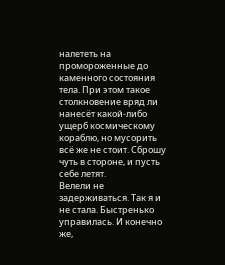налететь на промороженные до каменного состояния тела. При этом такое столкновение вряд ли нанесёт какой-либо ущерб космическому кораблю, но мусорить всё же не стоит. Сброшу чуть в стороне, и пусть себе летят.
Велели не задерживаться. Так я и не стала. Быстренько управилась. И конечно же,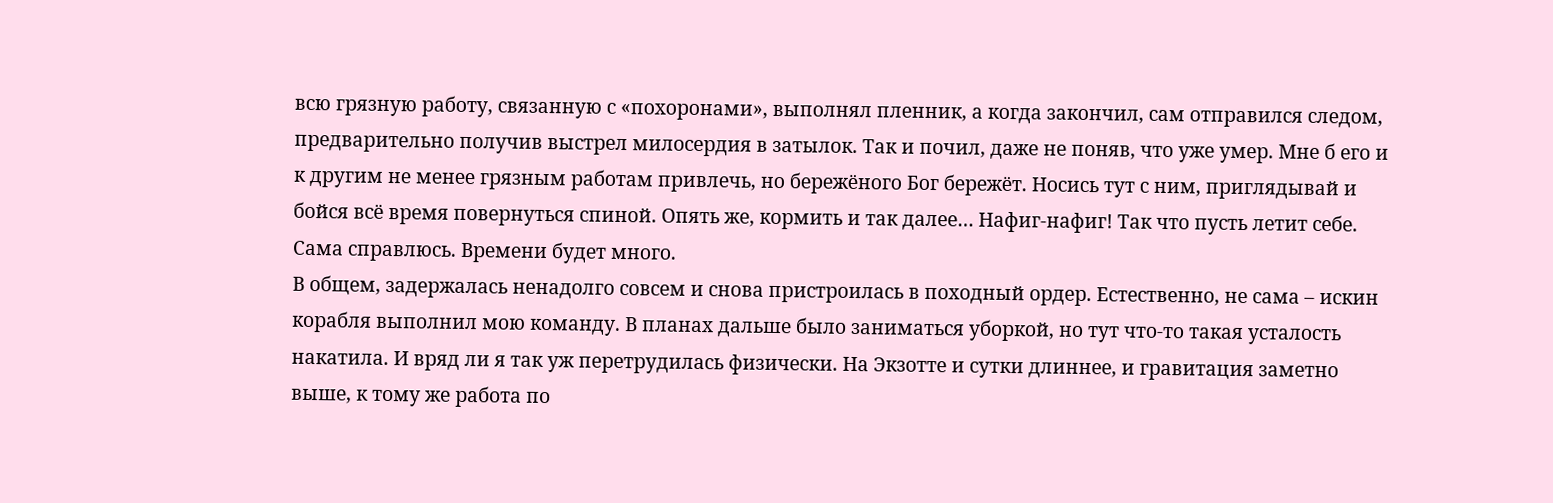всю грязную работу, связанную с «похоронами», выполнял пленник, а когда закончил, сам отправился следом, предварительно получив выстрел милосердия в затылок. Так и почил, даже не поняв, что уже умер. Мне б его и к другим не менее грязным работам привлечь, но бережёного Бог бережёт. Носись тут с ним, приглядывай и бойся всё время повернуться спиной. Опять же, кормить и так далее… Нафиг-нафиг! Так что пусть летит себе. Сама справлюсь. Времени будет много.
В общем, задержалась ненадолго совсем и снова пристроилась в походный ордер. Естественно, не сама – искин корабля выполнил мою команду. В планах дальше было заниматься уборкой, но тут что-то такая усталость накатила. И вряд ли я так уж перетрудилась физически. На Экзотте и сутки длиннее, и гравитация заметно выше, к тому же работа по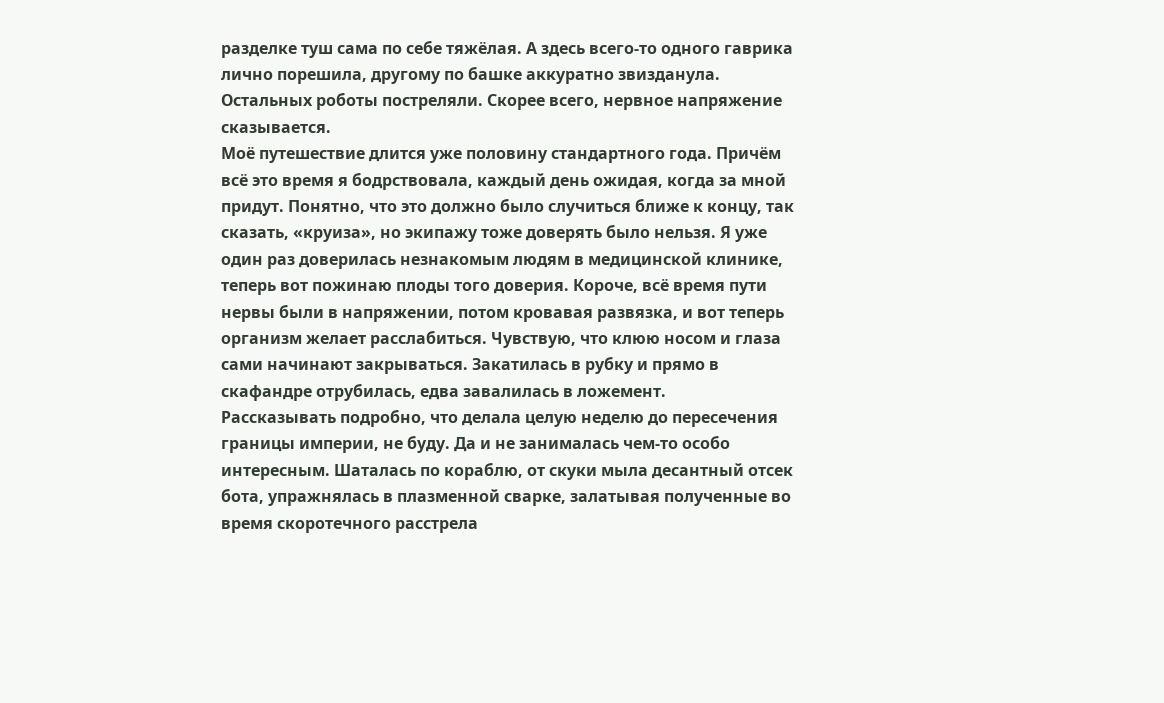разделке туш сама по себе тяжёлая. А здесь всего-то одного гаврика лично порешила, другому по башке аккуратно звизданула. Остальных роботы постреляли. Скорее всего, нервное напряжение сказывается.
Моё путешествие длится уже половину стандартного года. Причём всё это время я бодрствовала, каждый день ожидая, когда за мной придут. Понятно, что это должно было случиться ближе к концу, так сказать, «круиза», но экипажу тоже доверять было нельзя. Я уже один раз доверилась незнакомым людям в медицинской клинике, теперь вот пожинаю плоды того доверия. Короче, всё время пути нервы были в напряжении, потом кровавая развязка, и вот теперь организм желает расслабиться. Чувствую, что клюю носом и глаза сами начинают закрываться. Закатилась в рубку и прямо в скафандре отрубилась, едва завалилась в ложемент.
Рассказывать подробно, что делала целую неделю до пересечения границы империи, не буду. Да и не занималась чем-то особо интересным. Шаталась по кораблю, от скуки мыла десантный отсек бота, упражнялась в плазменной сварке, залатывая полученные во время скоротечного расстрела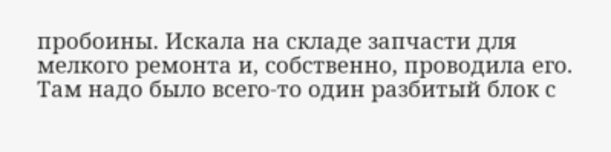пробоины. Искала на складе запчасти для мелкого ремонта и, собственно, проводила его. Там надо было всего-то один разбитый блок с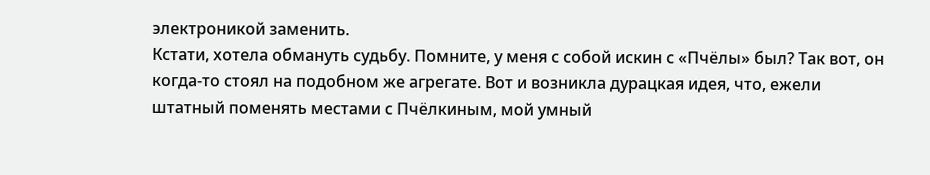электроникой заменить.
Кстати, хотела обмануть судьбу. Помните, у меня с собой искин с «Пчёлы» был? Так вот, он когда-то стоял на подобном же агрегате. Вот и возникла дурацкая идея, что, ежели штатный поменять местами с Пчёлкиным, мой умный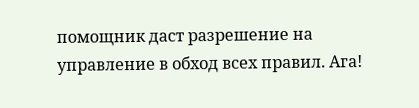помощник даст разрешение на управление в обход всех правил. Ага!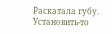Раскатала губу. Установить-то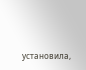установила,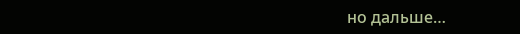но дальше…